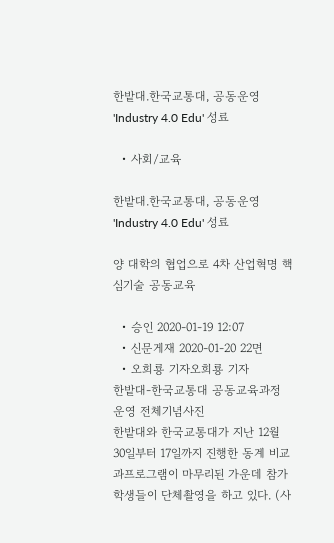한밭대.한국교통대, 공동운영 'Industry 4.0 Edu' 성료

  • 사회/교육

한밭대.한국교통대, 공동운영 'Industry 4.0 Edu' 성료

양 대학의 협업으로 4차 산업혁명 핵심기술 공동교육

  • 승인 2020-01-19 12:07
  • 신문게재 2020-01-20 22면
  • 오희룡 기자오희룡 기자
한밭대-한국교통대 공동교육과정 운영 전체기념사진
한밭대와 한국교통대가 지난 12월 30일부터 17일까지 진행한 동계 비교과프로그램이 마무리된 가운데 참가 학생들이 단체촬영을 하고 있다. (사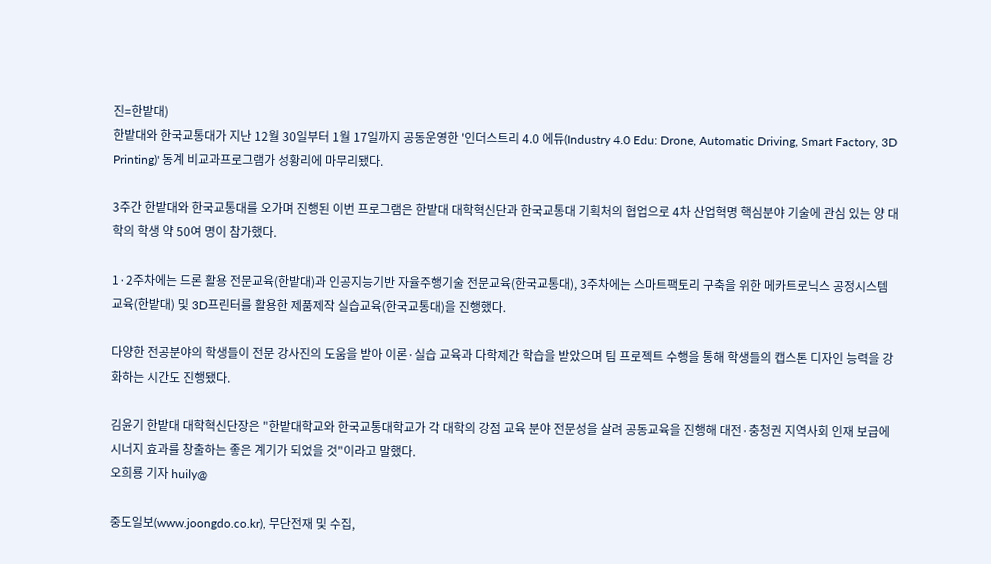진=한밭대)
한밭대와 한국교통대가 지난 12월 30일부터 1월 17일까지 공동운영한 '인더스트리 4.0 에듀(Industry 4.0 Edu: Drone, Automatic Driving, Smart Factory, 3D Printing)' 동계 비교과프로그램가 성황리에 마무리됐다.

3주간 한밭대와 한국교통대를 오가며 진행된 이번 프로그램은 한밭대 대학혁신단과 한국교통대 기획처의 협업으로 4차 산업혁명 핵심분야 기술에 관심 있는 양 대학의 학생 약 50여 명이 참가했다.

1·2주차에는 드론 활용 전문교육(한밭대)과 인공지능기반 자율주행기술 전문교육(한국교통대), 3주차에는 스마트팩토리 구축을 위한 메카트로닉스 공정시스템 교육(한밭대) 및 3D프린터를 활용한 제품제작 실습교육(한국교통대)을 진행했다.

다양한 전공분야의 학생들이 전문 강사진의 도움을 받아 이론·실습 교육과 다학제간 학습을 받았으며 팀 프로젝트 수행을 통해 학생들의 캡스톤 디자인 능력을 강화하는 시간도 진행됐다.

김윤기 한밭대 대학혁신단장은 "한밭대학교와 한국교통대학교가 각 대학의 강점 교육 분야 전문성을 살려 공동교육을 진행해 대전·충청권 지역사회 인재 보급에 시너지 효과를 창출하는 좋은 계기가 되었을 것"이라고 말했다.
오희룡 기자 huily@

중도일보(www.joongdo.co.kr), 무단전재 및 수집,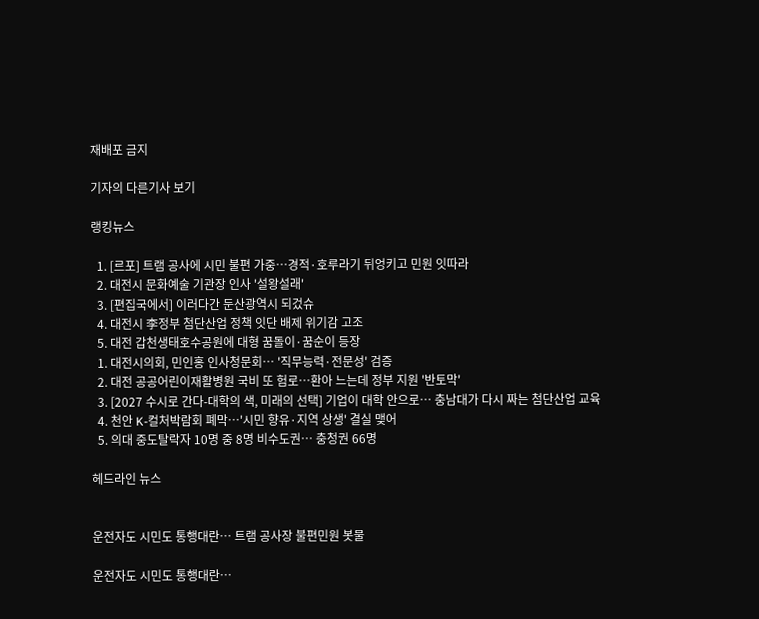재배포 금지

기자의 다른기사 보기

랭킹뉴스

  1. [르포] 트램 공사에 시민 불편 가중…경적·호루라기 뒤엉키고 민원 잇따라
  2. 대전시 문화예술 기관장 인사 '설왕설래'
  3. [편집국에서] 이러다간 둔산광역시 되겄슈
  4. 대전시 李정부 첨단산업 정책 잇단 배제 위기감 고조
  5. 대전 갑천생태호수공원에 대형 꿈돌이·꿈순이 등장
  1. 대전시의회, 민인홍 인사청문회… '직무능력·전문성' 검증
  2. 대전 공공어린이재활병원 국비 또 험로…환아 느는데 정부 지원 '반토막'
  3. [2027 수시로 간다-대학의 색, 미래의 선택] 기업이 대학 안으로… 충남대가 다시 짜는 첨단산업 교육
  4. 천안 K-컬처박람회 폐막…'시민 향유·지역 상생' 결실 맺어
  5. 의대 중도탈락자 10명 중 8명 비수도권… 충청권 66명

헤드라인 뉴스


운전자도 시민도 통행대란… 트램 공사장 불편민원 봇물

운전자도 시민도 통행대란…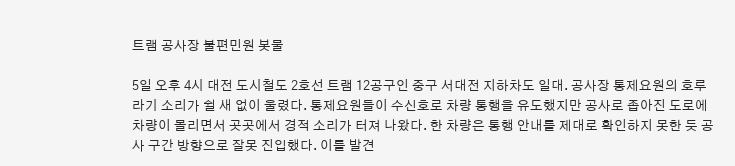트램 공사장 불편민원 봇물

5일 오후 4시 대전 도시철도 2호선 트램 12공구인 중구 서대전 지하차도 일대. 공사장 통제요원의 호루라기 소리가 쉴 새 없이 울렸다. 통제요원들이 수신호로 차량 통행을 유도했지만 공사로 좁아진 도로에 차량이 몰리면서 곳곳에서 경적 소리가 터져 나왔다. 한 차량은 통행 안내를 제대로 확인하지 못한 듯 공사 구간 방향으로 잘못 진입했다. 이를 발견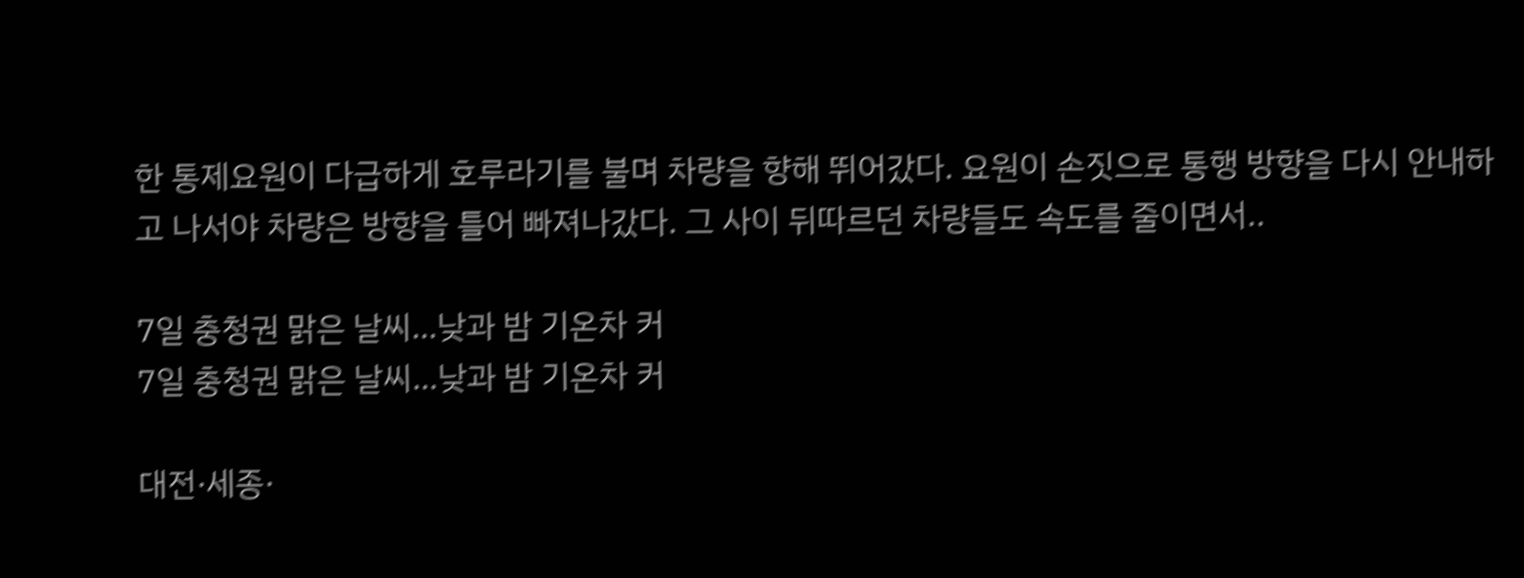한 통제요원이 다급하게 호루라기를 불며 차량을 향해 뛰어갔다. 요원이 손짓으로 통행 방향을 다시 안내하고 나서야 차량은 방향을 틀어 빠져나갔다. 그 사이 뒤따르던 차량들도 속도를 줄이면서..

7일 충청권 맑은 날씨…낮과 밤 기온차 커
7일 충청권 맑은 날씨…낮과 밤 기온차 커

대전·세종·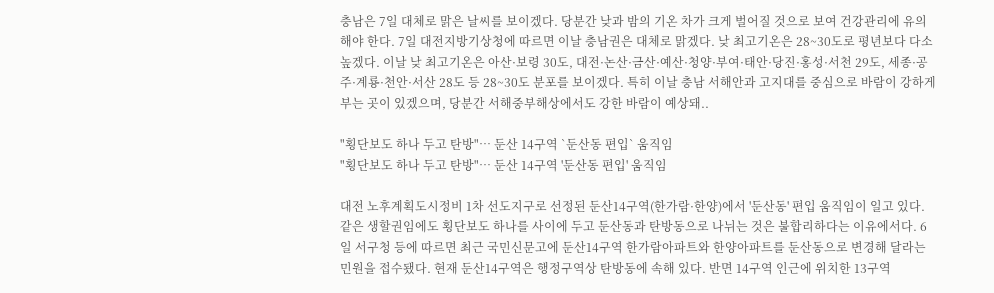충남은 7일 대체로 맑은 날씨를 보이겠다. 당분간 낮과 밤의 기온 차가 크게 벌어질 것으로 보여 건강관리에 유의해야 한다. 7일 대전지방기상청에 따르면 이날 충남권은 대체로 맑겠다. 낮 최고기온은 28~30도로 평년보다 다소 높겠다. 이날 낮 최고기온은 아산·보령 30도, 대전·논산·금산·예산·청양·부여·태안·당진·홍성·서천 29도, 세종·공주·계룡·천안·서산 28도 등 28~30도 분포를 보이겠다. 특히 이날 충남 서해안과 고지대를 중심으로 바람이 강하게 부는 곳이 있겠으며, 당분간 서해중부해상에서도 강한 바람이 예상돼..

"횡단보도 하나 두고 탄방"… 둔산 14구역 `둔산동 편입` 움직임
"횡단보도 하나 두고 탄방"… 둔산 14구역 '둔산동 편입' 움직임

대전 노후계획도시정비 1차 선도지구로 선정된 둔산14구역(한가람·한양)에서 '둔산동' 편입 움직임이 일고 있다. 같은 생할권임에도 횡단보도 하나를 사이에 두고 둔산동과 탄방동으로 나뉘는 것은 불합리하다는 이유에서다. 6일 서구청 등에 따르면 최근 국민신문고에 둔산14구역 한가람아파트와 한양아파트를 둔산동으로 변경해 달라는 민원을 접수됐다. 현재 둔산14구역은 행정구역상 탄방동에 속해 있다. 반면 14구역 인근에 위치한 13구역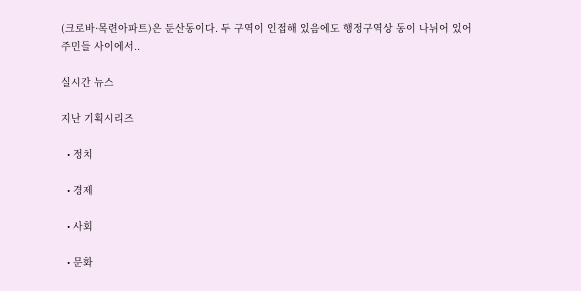(크로바·목련아파트)은 둔산동이다. 두 구역이 인접해 있음에도 행정구역상 동이 나뉘어 있어 주민들 사이에서..

실시간 뉴스

지난 기획시리즈

  • 정치

  • 경제

  • 사회

  • 문화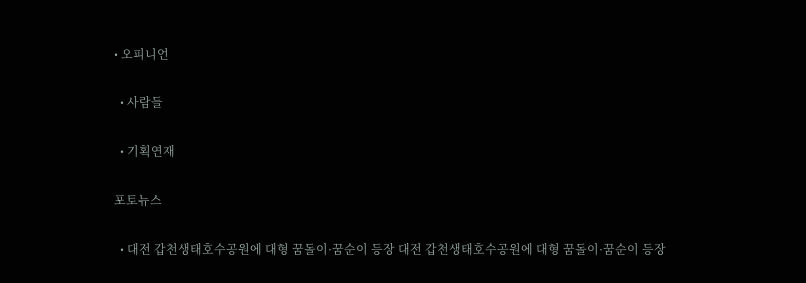• 오피니언

  • 사람들

  • 기획연재

포토뉴스

  • 대전 갑천생태호수공원에 대형 꿈돌이·꿈순이 등장 대전 갑천생태호수공원에 대형 꿈돌이·꿈순이 등장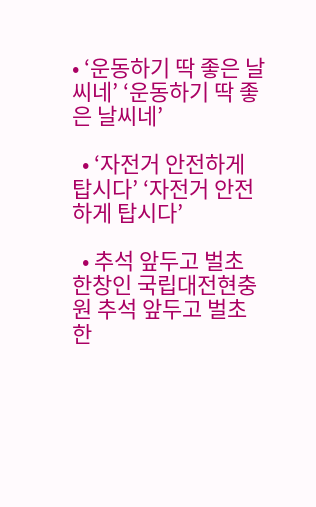• ‘운동하기 딱 좋은 날씨네’ ‘운동하기 딱 좋은 날씨네’

  • ‘자전거 안전하게 탑시다’ ‘자전거 안전하게 탑시다’

  • 추석 앞두고 벌초 한창인 국립대전현충원 추석 앞두고 벌초 한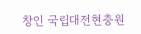창인 국립대전현충원